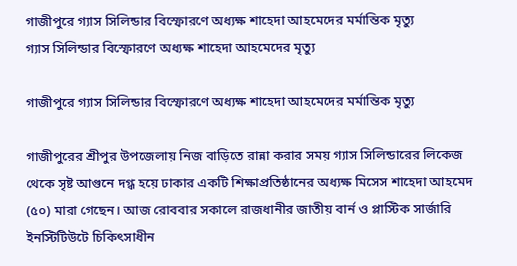গাজীপুরে গ্যাস সিলিন্ডার বিস্ফোরণে অধ্যক্ষ শাহেদা আহমেদের মর্মান্তিক মৃত্যু
গ্যাস সিলিন্ডার বিস্ফোরণে অধ্যক্ষ শাহেদা আহমেদের মৃত্যু

গাজীপুরে গ্যাস সিলিন্ডার বিস্ফোরণে অধ্যক্ষ শাহেদা আহমেদের মর্মান্তিক মৃত্যু

গাজীপুরের শ্রীপুর উপজেলায় নিজ বাড়িতে রান্না করার সময় গ্যাস সিলিন্ডারের লিকেজ থেকে সৃষ্ট আগুনে দগ্ধ হয়ে ঢাকার একটি শিক্ষাপ্রতিষ্ঠানের অধ্যক্ষ মিসেস শাহেদা আহমেদ (৫০) মারা গেছেন। আজ রোববার সকালে রাজধানীর জাতীয় বার্ন ও প্লাস্টিক সার্জারি ইনস্টিটিউটে চিকিৎসাধীন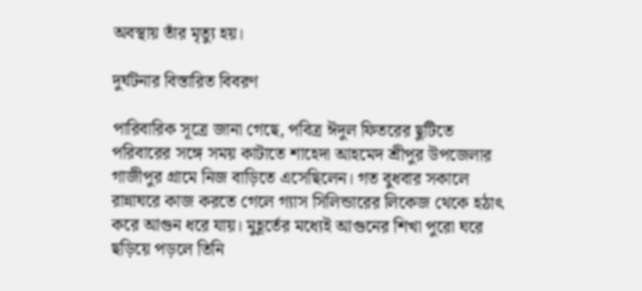অবস্থায় তাঁর মৃত্যু হয়।

দুর্ঘটনার বিস্তারিত বিবরণ

পারিবারিক সূত্রে জানা গেছে, পবিত্র ঈদুল ফিতরের ছুটিতে পরিবারের সঙ্গে সময় কাটাতে শাহেদা আহমেদ শ্রীপুর উপজেলার গাজীপুর গ্রামে নিজ বাড়িতে এসেছিলেন। গত বুধবার সকালে রান্নাঘরে কাজ করতে গেলে গ্যাস সিলিন্ডারের লিকেজ থেকে হঠাৎ করে আগুন ধরে যায়। মুহূর্তের মধ্যেই আগুনের শিখা পুরো ঘরে ছড়িয়ে পড়লে তিনি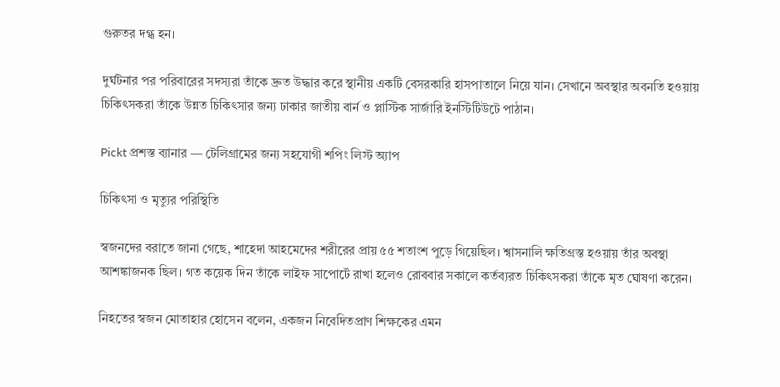গুরুতর দগ্ধ হন।

দুর্ঘটনার পর পরিবারের সদস্যরা তাঁকে দ্রুত উদ্ধার করে স্থানীয় একটি বেসরকারি হাসপাতালে নিয়ে যান। সেখানে অবস্থার অবনতি হওয়ায় চিকিৎসকরা তাঁকে উন্নত চিকিৎসার জন্য ঢাকার জাতীয় বার্ন ও প্লাস্টিক সার্জারি ইনস্টিটিউটে পাঠান।

Pickt প্রশস্ত ব্যানার — টেলিগ্রামের জন্য সহযোগী শপিং লিস্ট অ্যাপ

চিকিৎসা ও মৃত্যুর পরিস্থিতি

স্বজনদের বরাতে জানা গেছে, শাহেদা আহমেদের শরীরের প্রায় ৫৫ শতাংশ পুড়ে গিয়েছিল। শ্বাসনালি ক্ষতিগ্রস্ত হওয়ায় তাঁর অবস্থা আশঙ্কাজনক ছিল। গত কয়েক দিন তাঁকে লাইফ সাপোর্টে রাখা হলেও রোববার সকালে কর্তব্যরত চিকিৎসকরা তাঁকে মৃত ঘোষণা করেন।

নিহতের স্বজন মোতাহার হোসেন বলেন, একজন নিবেদিতপ্রাণ শিক্ষকের এমন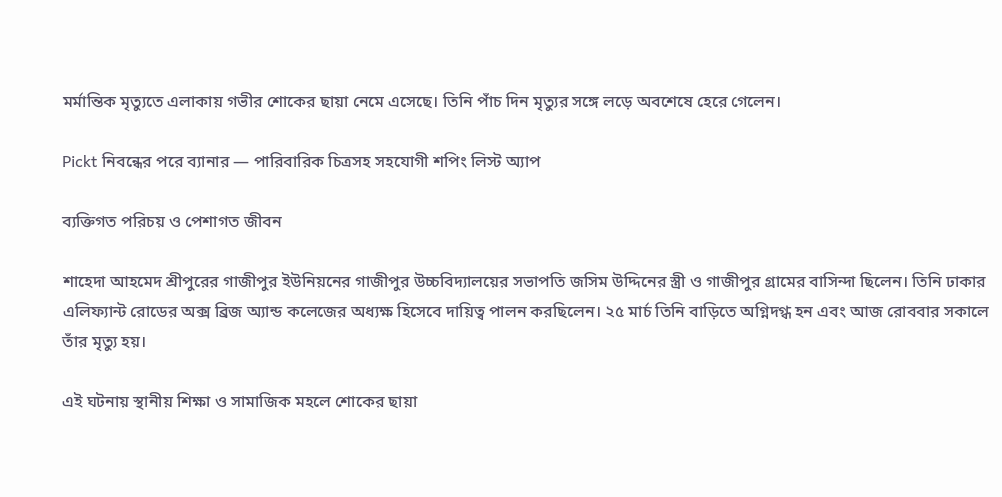মর্মান্তিক মৃত্যুতে এলাকায় গভীর শোকের ছায়া নেমে এসেছে। তিনি পাঁচ দিন মৃত্যুর সঙ্গে লড়ে অবশেষে হেরে গেলেন।

Pickt নিবন্ধের পরে ব্যানার — পারিবারিক চিত্রসহ সহযোগী শপিং লিস্ট অ্যাপ

ব্যক্তিগত পরিচয় ও পেশাগত জীবন

শাহেদা আহমেদ শ্রীপুরের গাজীপুর ইউনিয়নের গাজীপুর উচ্চবিদ্যালয়ের সভাপতি জসিম উদ্দিনের স্ত্রী ও গাজীপুর গ্রামের বাসিন্দা ছিলেন। তিনি ঢাকার এলিফ্যান্ট রোডের অক্স ব্রিজ অ্যান্ড কলেজের অধ্যক্ষ হিসেবে দায়িত্ব পালন করছিলেন। ২৫ মার্চ তিনি বাড়িতে অগ্নিদগ্ধ হন এবং আজ রোববার সকালে তাঁর মৃত্যু হয়।

এই ঘটনায় স্থানীয় শিক্ষা ও সামাজিক মহলে শোকের ছায়া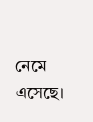নেমে এসেছে।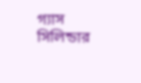গ্যাস সিলিন্ডার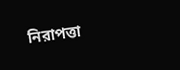নিরাপত্তা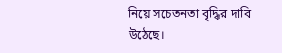নিয়ে সচেতনতা বৃদ্ধির দাবি উঠেছে।